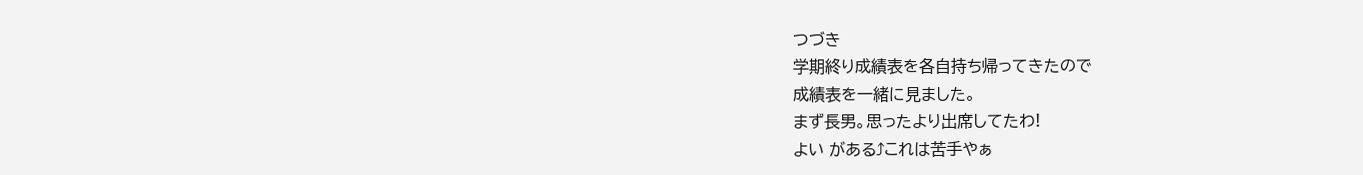つづき
学期終り成績表を各自持ち帰ってきたので
成績表を一緒に見ました。
まず長男。思ったより出席してたわ!
よい がある⤴これは苦手やぁ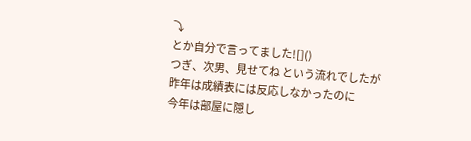⤵
とか自分で言ってました![]()
つぎ、次男、見せてね という流れでしたが
昨年は成績表には反応しなかったのに
今年は部屋に隠し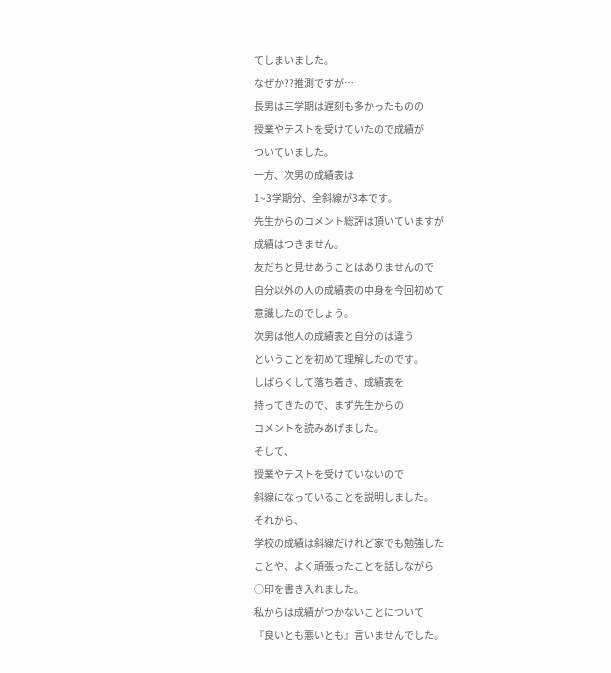てしまいました。
なぜか??推測ですが…
長男は三学期は遅刻も多かったものの
授業やテストを受けていたので成績が
ついていました。
一方、次男の成績表は
1~3学期分、全斜線が3本です。
先生からのコメント総評は頂いていますが
成績はつきません。
友だちと見せあうことはありませんので
自分以外の人の成績表の中身を今回初めて
意識したのでしょう。
次男は他人の成績表と自分のは違う
ということを初めて理解したのです。
しばらくして落ち着き、成績表を
持ってきたので、まず先生からの
コメントを読みあげました。
そして、
授業やテストを受けていないので
斜線になっていることを説明しました。
それから、
学校の成績は斜線だけれど家でも勉強した
ことや、よく頑張ったことを話しながら
○印を書き入れました。
私からは成績がつかないことについて
『良いとも悪いとも』言いませんでした。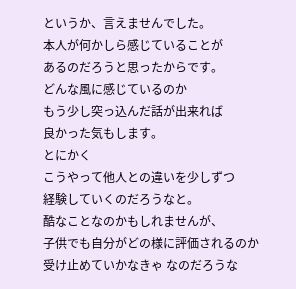というか、言えませんでした。
本人が何かしら感じていることが
あるのだろうと思ったからです。
どんな風に感じているのか
もう少し突っ込んだ話が出来れば
良かった気もします。
とにかく
こうやって他人との違いを少しずつ
経験していくのだろうなと。
酷なことなのかもしれませんが、
子供でも自分がどの様に評価されるのか
受け止めていかなきゃ なのだろうな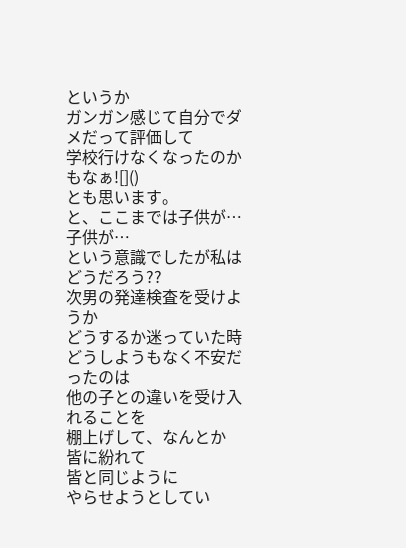というか
ガンガン感じて自分でダメだって評価して
学校行けなくなったのかもなぁ![]()
とも思います。
と、ここまでは子供が…子供が…
という意識でしたが私はどうだろう??
次男の発達検査を受けようか
どうするか迷っていた時
どうしようもなく不安だったのは
他の子との違いを受け入れることを
棚上げして、なんとか
皆に紛れて
皆と同じように
やらせようとしてい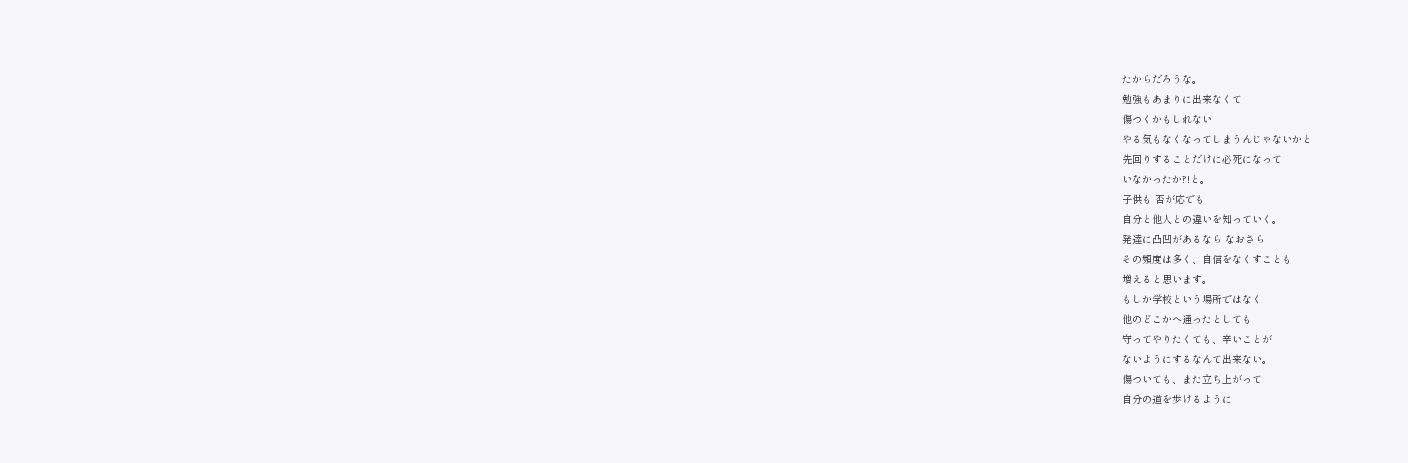たからだろうな。
勉強もあまりに出来なくて
傷つくかもしれない
やる気もなくなってしまうんじゃないかと
先回りすることだけに必死になって
いなかったか?!と。
子供も 否が応でも
自分と他人との違いを知っていく。
発達に凸凹があるなら なおさら
その頻度は多く、自信をなくすことも
増えると思います。
もしか学校という場所ではなく
他のどこかへ通ったとしても
守ってやりたくても、辛いことが
ないようにするなんて出来ない。
傷ついても、また立ち上がって
自分の道を歩けるように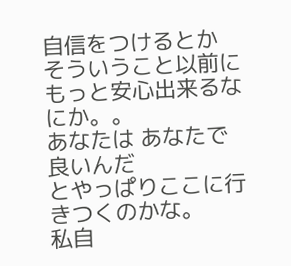自信をつけるとか
そういうこと以前に
もっと安心出来るなにか。。
あなたは あなたで
良いんだ
とやっぱりここに行きつくのかな。
私自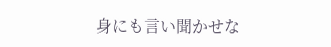身にも言い聞かせな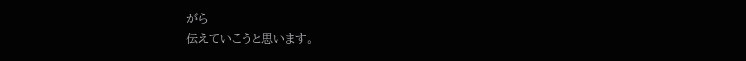がら
伝えていこうと思います。